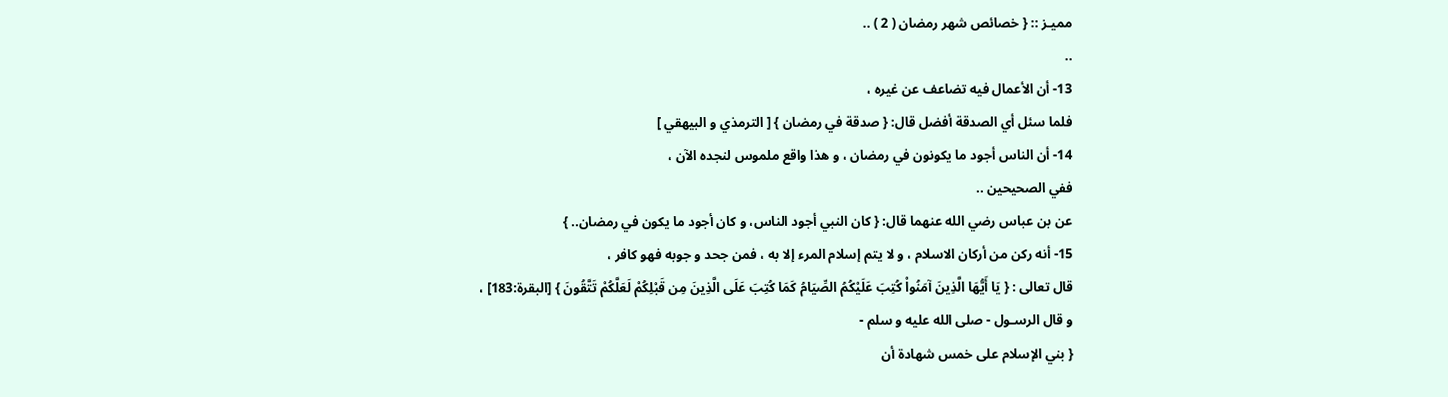مميـز :: { خصائص شهر رمضان ( 2 ) ..
..
13- أن الأعمال فيه تضاعف عن غيره ،
فلما سئل أي الصدقة أفضل قال: { صدقة في رمضان } [ الترمذي و البيهقي ]
14- أن الناس أجود ما يكونون في رمضان ، و هذا واقع ملموس لنجده الآن ،
ففي الصحيحين ..
عن بن عباس رضي الله عنهما قال: { كان النبي أجود الناس، و كان أجود ما يكون في رمضان.. }
15- أنه ركن من أركان الاسلام ، و لا يتم إسلام المرء إلا به ، فمن جحد و جوبه فهو كافر ،
قال تعالى : { يَا أَيُّهَا الَّذِينَ آمَنُواْ كُتِبَ عَلَيْكُمُ الصِّيَامُ كَمَا كُتِبَ عَلَى الَّذِينَ مِن قَبْلِكُمْ لَعَلَّكُمْ تَتَّقُونَ } [البقرة:183] ،
و قال الرسـول - صلى الله عليه و سلم -
{ بني الإسلام على خمس شهادة أن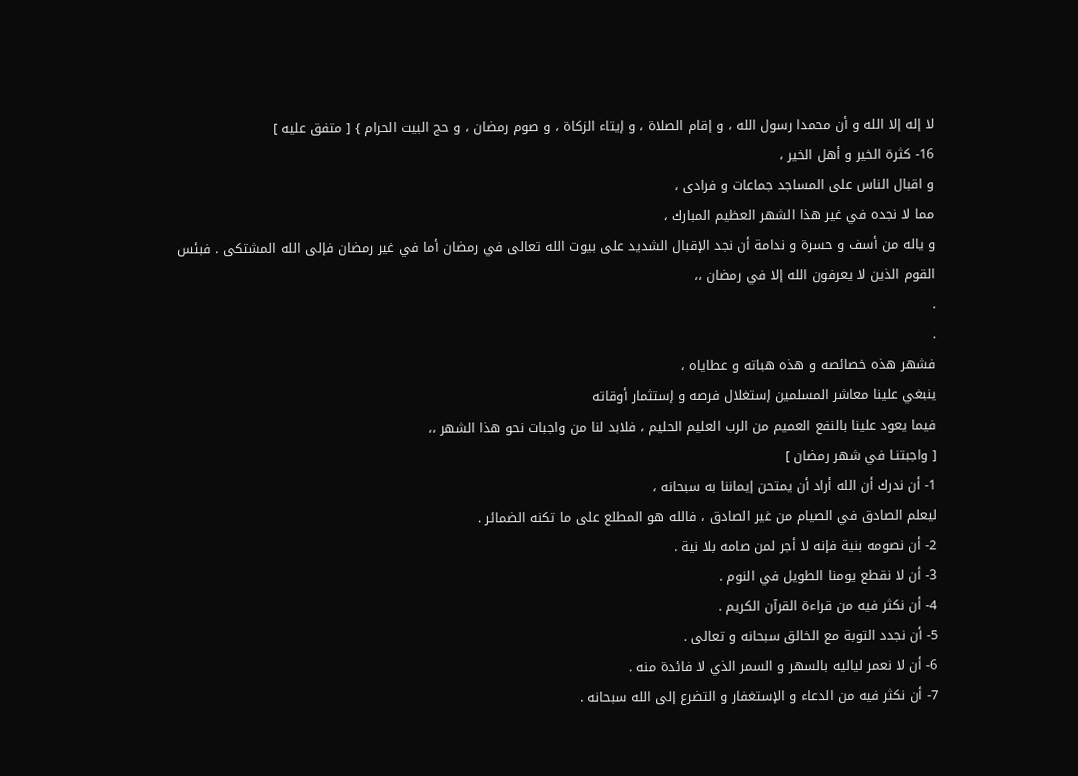لا إله إلا الله و أن محمدا رسول الله ، و إقام الصلاة ، و إيتاء الزكاة ، و صوم رمضان ، و حج البيت الحرام } [ متفق عليه ]
16- كثرة الخير و أهل الخير ،
و اقبال الناس على المساجد جماعات و فرادى ،
مما لا نجده في غير هذا الشهر العظيم المبارك ،
و ياله من أسف و حسرة و ندامة أن نجد الإقبال الشديد على بيوت الله تعالى في رمضان أما في غير رمضان فإلى الله المشتكى . فبئس القوم الذين لا يعرفون الله إلا في رمضان ،،
.
.
فشهر هذه خصائصه و هذه هباته و عطاياه ،
ينبغي علينا معاشر المسلمين إستغلال فرصه و إستثمار أوقاته
فيما يعود علينا بالنفع العميم من الرب العليم الحليم ، فلابد لنا من واجبات نحو هذا الشهر ،،
[ واجبتنـا في شهر رمضان ]
1- أن ندرك أن الله أراد أن يمتحن إيماننا به سبحانه ،
ليعلم الصادق في الصيام من غير الصادق ، فالله هو المطلع على ما تكنه الضمائر .
2- أن نصومه بنية فإنه لا أجر لمن صامه بلا نية .
3- أن لا نقطع يومنا الطويل في النوم .
4- أن نكثر فيه من قراءة القرآن الكريم .
5- أن نجدد التوبة مع الخالق سبحانه و تعالى .
6- أن لا نعمر لياليه بالسهر و السمر الذي لا فائدة منه .
7- أن نكثر فيه من الدعاء و الإستغفار و التضرع إلى الله سبحانه .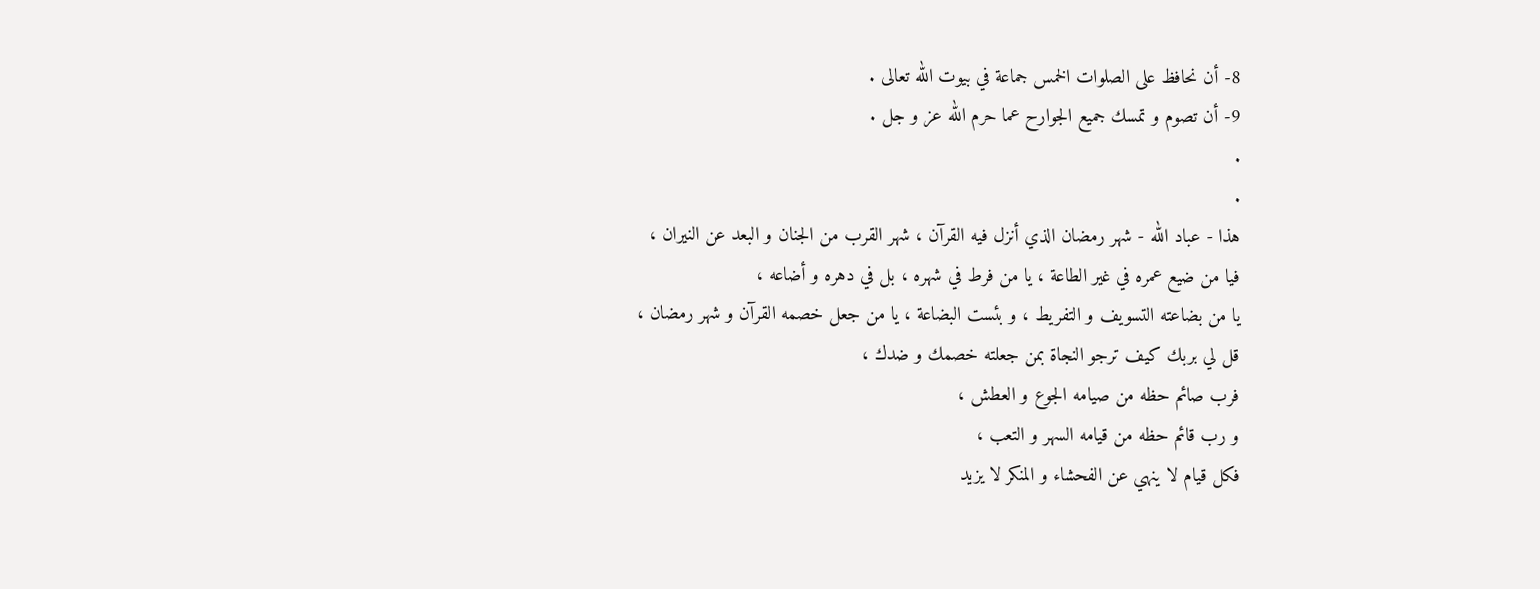8- أن نحافظ على الصلوات الخمس جماعة في بيوت الله تعالى .
9- أن تصوم و تمسك جميع الجوارح عما حرم الله عز و جل .
.
.
هذا - عباد الله - شهر رمضان الذي أنزل فيه القرآن ، شهر القرب من الجنان و البعد عن النيران ،
فيا من ضيع عمره في غير الطاعة ، يا من فرط في شهره ، بل في دهره و أضاعه ،
يا من بضاعته التسويف و التفريط ، و بئست البضاعة ، يا من جعل خصمه القرآن و شهر رمضان ،
قل لي بربك كيف ترجو النجاة بمن جعلته خصمك و ضدك ،
فرب صائم حظه من صيامه الجوع و العطش ،
و رب قائم حظه من قيامه السهر و التعب ،
فكل قيام لا ينهي عن الفحشاء و المنكر لا يزيد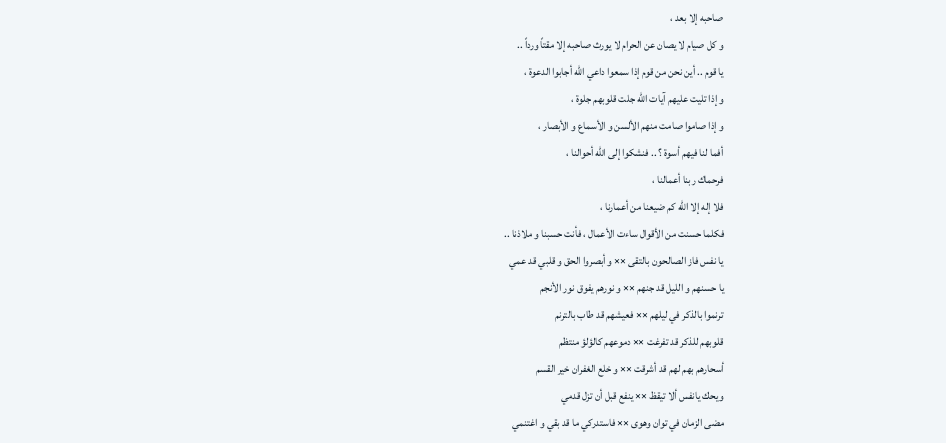صاحبه إلا بعد ،
و كل صيام لا يصان عن الحرام لا يورث صاحبه إلا مقتاً ورداً ..
يا قوم .. أين نحن من قوم إذا سمعوا داعي الله أجابوا الدعوة ،
و إذا تليت عليهم آيات الله جلت قلوبهم جلوة ،
و إذا صاموا صامت منهم الألسن و الأسماع و الأبصار ،
أفما لنا فيهم أسوة ؟ .. فنشكوا إلى الله أحوالنا ،
فرحماك ربنا أعمالنا ،
فلا إله إلا الله كم ضيعنا من أعمارنا ،
فكلما حسنت من الأقوال ساءت الأعمال ، فأنت حسبنا و ملاذنا ..
يا نفس فاز الصالحون بالتقى ×× و أبصروا الحق و قلبي قد عمي
يا حسنهم و الليل قد جنهم ×× و نورهم يفوق نور الأنجم
ترنموا بالذكر في ليلهم ×× فعيشهم قد طاب بالترنم
قلوبهم للذكر قد تفرغت ×× دموعهم كالؤلؤ منتظم
أسحارهم بهم لهم قد أشرقت ×× و خلع الغفران خير القسم
ويحك يانفس ألا تيقظ ×× ينفع قبل أن تزل قدمي
مضى الزمان في توان وهوى ×× فاستدركي ما قد بقي و اغتنمي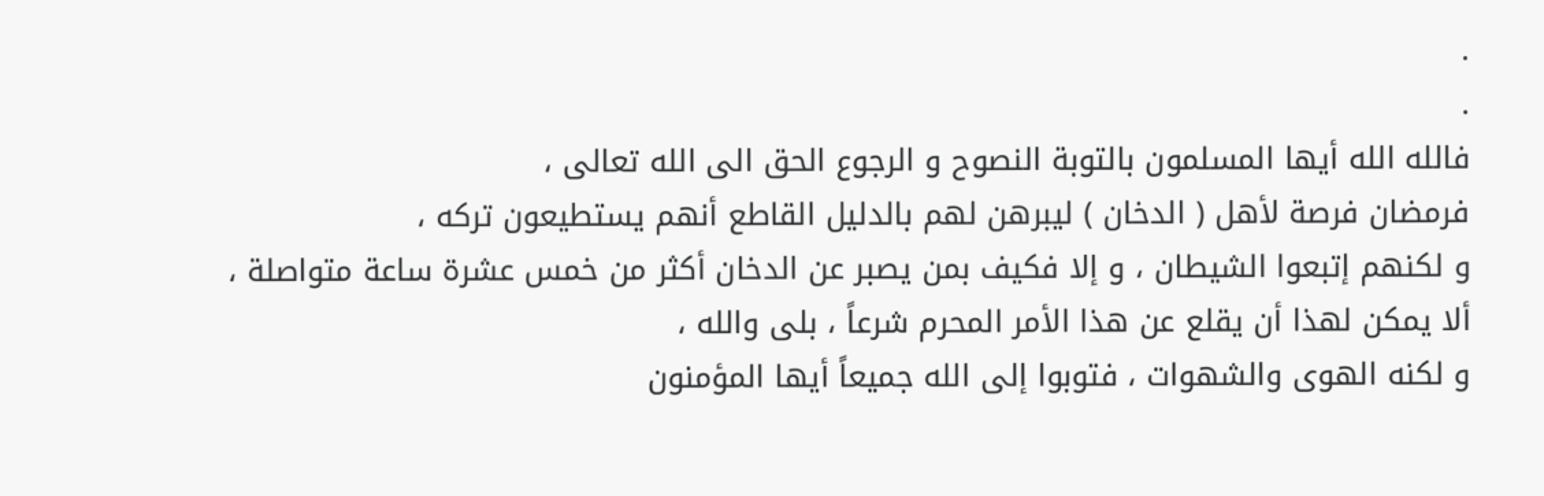.
.
فالله الله أيها المسلمون بالتوبة النصوح و الرجوع الحق الى الله تعالى ،
فرمضان فرصة لأهل ( الدخان ) ليبرهن لهم بالدليل القاطع أنهم يستطيعون تركه ،
و لكنهم إتبعوا الشيطان ، و إلا فكيف بمن يصبر عن الدخان أكثر من خمس عشرة ساعة متواصلة ،
ألا يمكن لهذا أن يقلع عن هذا الأمر المحرم شرعاً ، بلى والله ،
و لكنه الهوى والشهوات ، فتوبوا إلى الله جميعاً أيها المؤمنون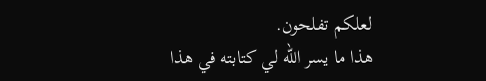لعلكم تفلحون.
هذا ما يسر الله لي كتابته في هذا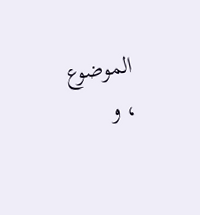الموضوع ، و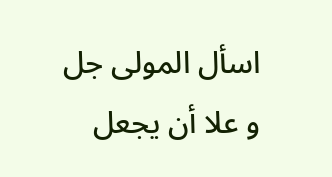اسأل المولى جل و علا أن يجعل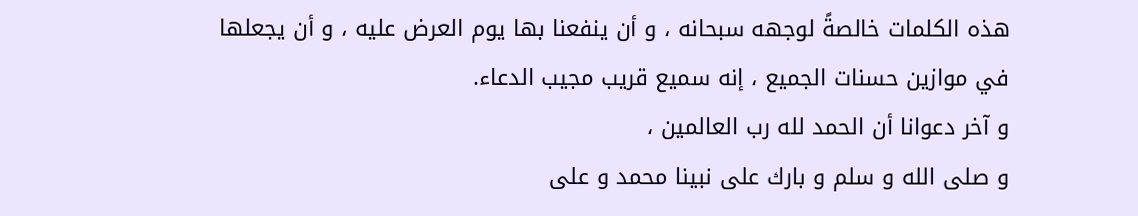هذه الكلمات خالصةً لوجهه سبحانه ، و أن ينفعنا بها يوم العرض عليه ، و أن يجعلها في موازين حسنات الجميع ، إنه سميع قريب مجيب الدعاء.
و آخر دعوانا أن الحمد لله رب العالمين ،
و صلى الله و سلم و بارك على نبينا محمد و على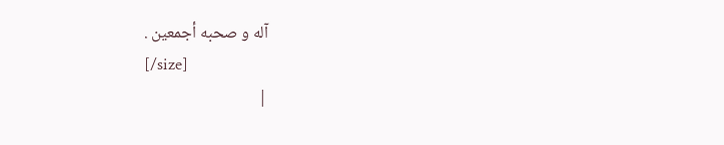آله و صحبه أجمعين .
[/size]
|